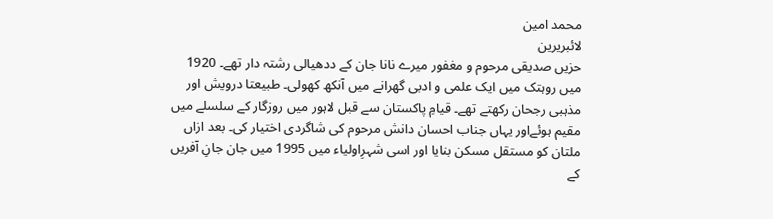محمد امین
لائبریرین
حزیں صدیقی مرحوم و مغفور میرے نانا جان کے ددھیالی رشتہ دار تھے۔ 1920 میں روہتک میں ایک علمی و ادبی گھرانے میں آنکھ کھولی۔ طبیعتا درویش اور مذہبی رجحان رکھتے تھے۔ قیامِ پاکستان سے قبل لاہور میں روزگار کے سلسلے میں مقیم ہوئےاور یہاں جناب احسان دانش مرحوم کی شاگردی اختیار کی۔ بعد ازاں ملتان کو مستقل مسکن بنایا اور اسی شہرِاولیاء میں 1995 میں جان جانِ آفریں کے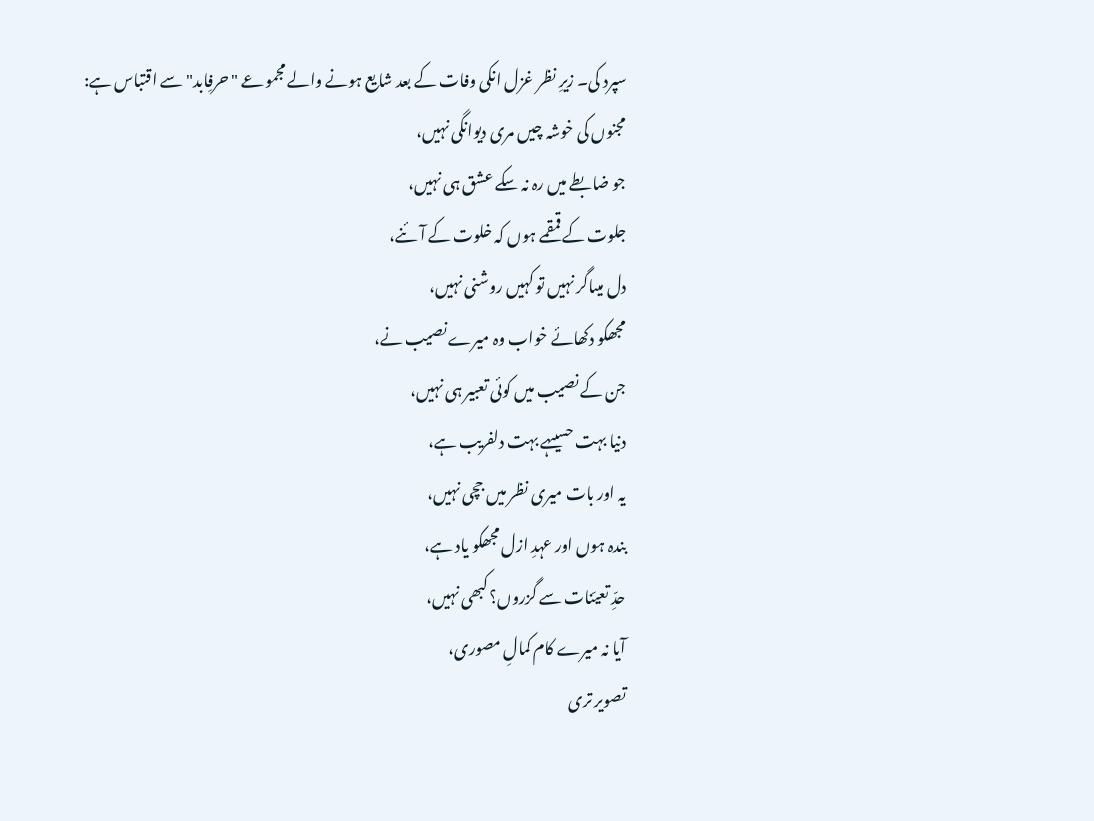سپرد کی۔ زیرِ نظر غزل انکی وفات کے بعد شایع ہونے والے مجموعے "حرفِابد" سے اقتباس ہے:
مجنوں کی خوشہ چیں مری دیوانگی نہیں،
جو ضابطے میں رہ نہ سکے عشق ہی نہیں،
جلوت کے قمقمے ہوں کہ خلوت کے آئنے،
دل میںاگر نہیں تو کہیں روشنی نہیں،
مجھکو دکھائے خواب وہ میرے نصیب نے،
جن کے نصیب میں کوئی تعبیر ہی نہیں،
دنیا بہت حسیںہے بہت دلفریب ہے،
یہ اور بات میری نظر میں جچی نہیں،
بندہ ہوں اور عہدِ ازل مجھکو یاد ہے،
حدِّ تعیّنات سے گزروں؟ کبھی نہیں،
آیا نہ میرے کام کمالِ مصوری،
تصویر تری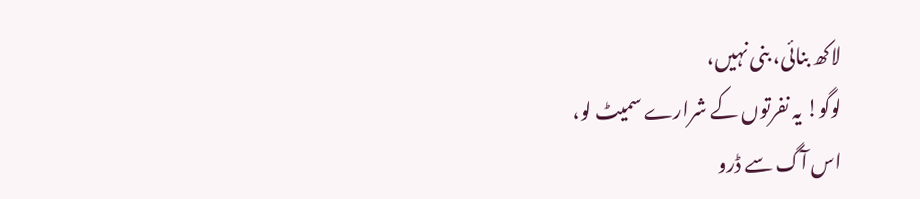لاکھ بنائی، بنی نہیں،
لوگو! یہ نفرتوں کے شرارے سمیٹ لو،
اس آگ سے ڈرو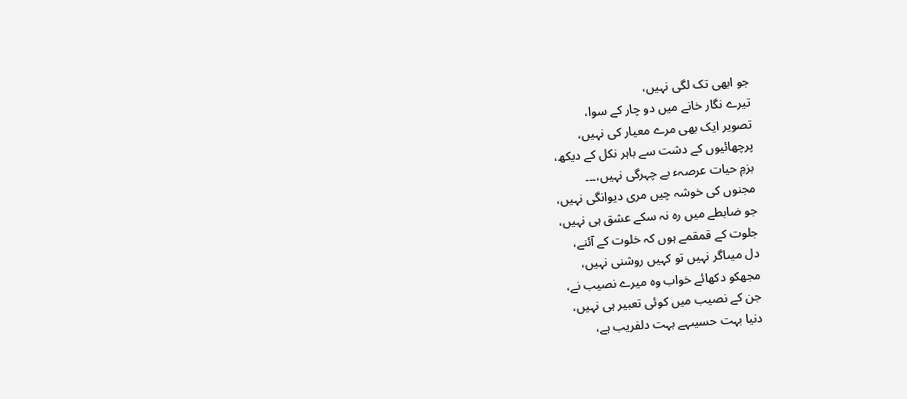جو ابھی تک لگی نہیں،
تیرے نگار خانے میں دو چار کے سوا،
تصویر ایک بھی مرے معیار کی نہیں،
پرچھائیوں کے دشت سے باہر نکل کے دیکھ،
بزمِ حیات عرصہء بے چہرگی نہیں،۔۔۔
مجنوں کی خوشہ چیں مری دیوانگی نہیں،
جو ضابطے میں رہ نہ سکے عشق ہی نہیں،
جلوت کے قمقمے ہوں کہ خلوت کے آئنے،
دل میںاگر نہیں تو کہیں روشنی نہیں،
مجھکو دکھائے خواب وہ میرے نصیب نے،
جن کے نصیب میں کوئی تعبیر ہی نہیں،
دنیا بہت حسیںہے بہت دلفریب ہے،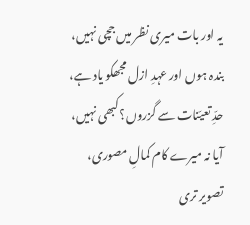یہ اور بات میری نظر میں جچی نہیں،
بندہ ہوں اور عہدِ ازل مجھکو یاد ہے،
حدِّ تعیّنات سے گزروں؟ کبھی نہیں،
آیا نہ میرے کام کمالِ مصوری،
تصویر تری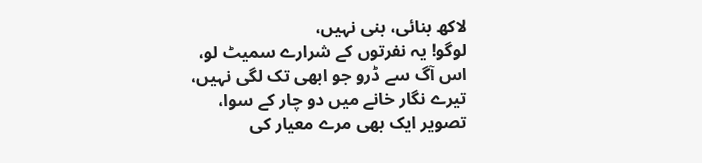لاکھ بنائی، بنی نہیں،
لوگو! یہ نفرتوں کے شرارے سمیٹ لو،
اس آگ سے ڈرو جو ابھی تک لگی نہیں،
تیرے نگار خانے میں دو چار کے سوا،
تصویر ایک بھی مرے معیار کی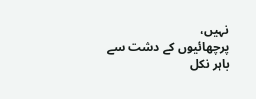نہیں،
پرچھائیوں کے دشت سے باہر نکل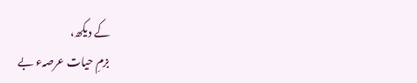کے دیکھ،
بزمِ حیات عرصہء بے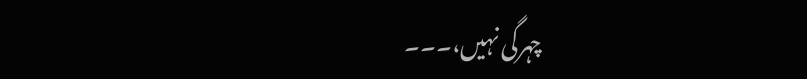چہرگی نہیں،۔۔۔